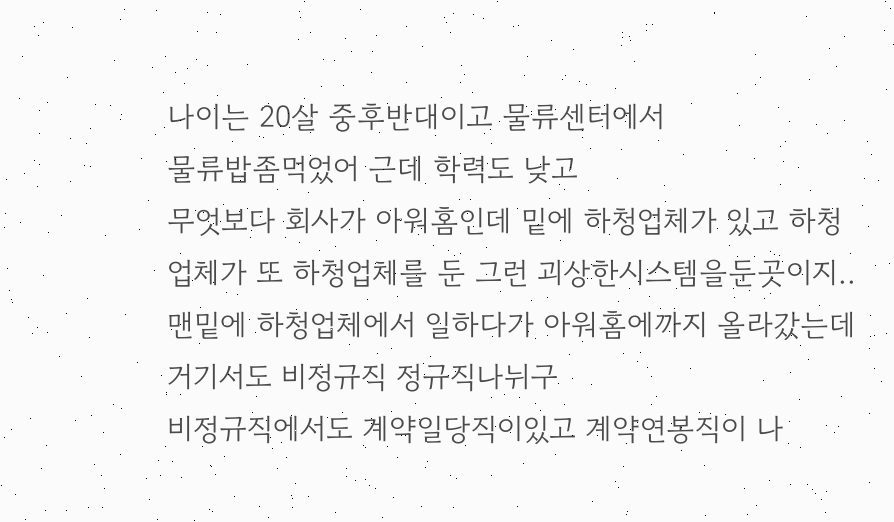나이는 20살 중후반대이고 물류센터에서
물류밥좀먹었어 근데 학력도 낮고
무엇보다 회사가 아워홈인데 밑에 하청업체가 있고 하청업체가 또 하청업체를 둔 그런 괴상한시스템을둔곳이지..
맨밑에 하청업체에서 일하다가 아워홈에까지 올라갔는데 거기서도 비정규직 정규직나뉘구
비정규직에서도 계약일당직이있고 계약연봉직이 나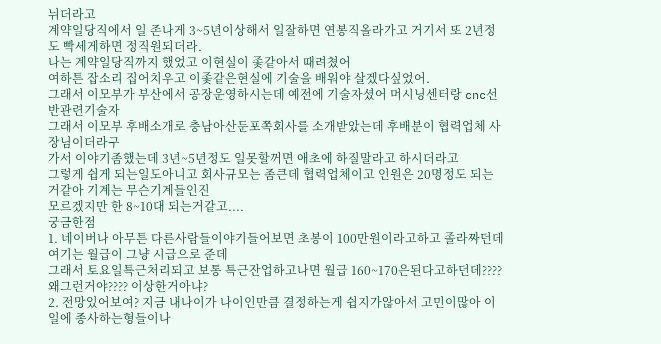뉘더라고
계약일당직에서 일 존나게 3~5년이상해서 일잘하면 연봉직올라가고 거기서 또 2년정도 빡세게하면 정직원되더라.
나는 계약일당직까지 했었고 이현실이 좇같아서 때려쳤어
여하튼 잡소리 집어치우고 이좇같은현실에 기술을 배워야 살겠다싶었어.
그래서 이모부가 부산에서 공장운영하시는데 예전에 기술자셨어 머시닝센터랑 cnc선반관련기술자
그래서 이모부 후배소개로 충남아산둔포쪽회사를 소개받았는데 후배분이 협력업체 사장님이더라구
가서 이야기좀했는데 3년~5년정도 일못할꺼면 애초에 하질말라고 하시더라고
그렇게 쉽게 되는일도아니고 회사규모는 좀큰데 협력업체이고 인원은 20명정도 되는거같아 기계는 무슨기계들인진
모르겠지만 한 8~10대 되는거같고....
궁금한점
1. 네이버나 아무튼 다른사람들이야기들어보면 초봉이 100만원이라고하고 졸라짜던데 여기는 월급이 그냥 시급으로 준데
그래서 토요일특근처리되고 보통 특근잔업하고나면 월급 160~170은된다고하던데???? 왜그런거야???? 이상한거아냐?
2. 전망있어보여? 지금 내나이가 나이인만큼 결정하는게 쉽지가않아서 고민이많아 이일에 종사하는형들이나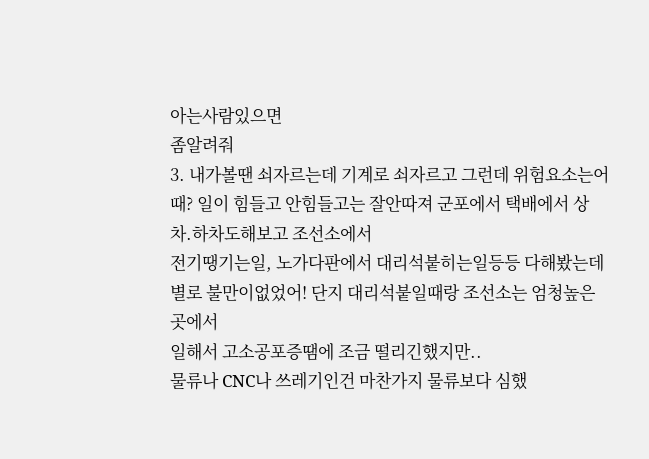아는사람있으면
좀알려줘
3. 내가볼땐 쇠자르는데 기계로 쇠자르고 그런데 위험요소는어때? 일이 힘들고 안힘들고는 잘안따져 군포에서 택배에서 상차.하차도해보고 조선소에서
전기땡기는일, 노가다판에서 대리석붙히는일등등 다해봤는데 별로 불만이없었어! 단지 대리석붙일때랑 조선소는 엄청높은곳에서
일해서 고소공포증땜에 조금 떨리긴했지만..
물류나 CNC나 쓰레기인건 마찬가지 물류보다 심했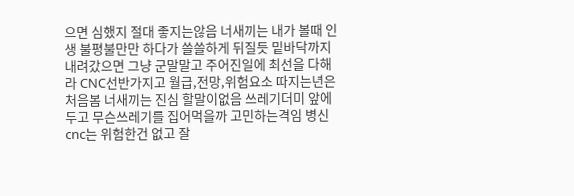으면 심했지 절대 좋지는않음 너새끼는 내가 볼때 인생 불평불만만 하다가 쓸쓸하게 뒤질듯 밑바닥까지 내려갔으면 그냥 군말말고 주어진일에 최선을 다해라 CNC선반가지고 월급,전망,위험요소 따지는년은 처음봄 너새끼는 진심 할말이없음 쓰레기더미 앞에두고 무슨쓰레기를 집어먹을까 고민하는격임 병신
cnc는 위험한건 없고 잘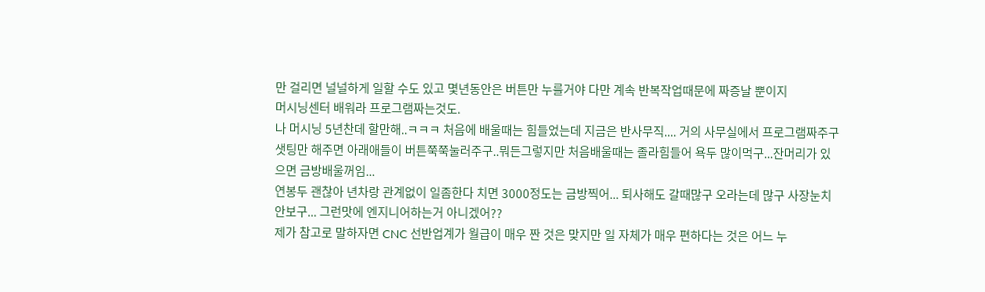만 걸리면 널널하게 일할 수도 있고 몇년동안은 버튼만 누를거야 다만 계속 반복작업때문에 짜증날 뿐이지
머시닝센터 배워라 프로그램짜는것도.
나 머시닝 5년찬데 할만해..ㅋㅋㅋ 처음에 배울때는 힘들었는데 지금은 반사무직.... 거의 사무실에서 프로그램짜주구 샛팅만 해주면 아래애들이 버튼쭉쭉눌러주구..뭐든그렇지만 처음배울때는 졸라힘들어 욕두 많이먹구...잔머리가 있으면 금방배울꺼임...
연봉두 괜찮아 년차랑 관계없이 일좀한다 치면 3000정도는 금방찍어... 퇴사해도 갈때많구 오라는데 많구 사장눈치안보구... 그런맛에 엔지니어하는거 아니겠어??
제가 참고로 말하자면 CNC 선반업계가 월급이 매우 짠 것은 맞지만 일 자체가 매우 편하다는 것은 어느 누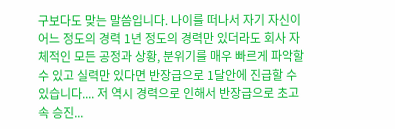구보다도 맞는 말씀입니다. 나이를 떠나서 자기 자신이 어느 정도의 경력 1년 정도의 경력만 있더라도 회사 자체적인 모든 공정과 상황, 분위기를 매우 빠르게 파악할 수 있고 실력만 있다면 반장급으로 1달안에 진급할 수 있습니다.... 저 역시 경력으로 인해서 반장급으로 초고속 승진...